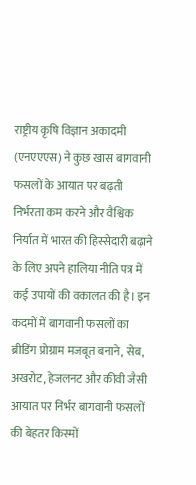राष्ट्रीय कृषि विज्ञान अकादमी (एनएएएस) ने कुछ खास बागवानी फसलों के आयात पर बढ़ती निर्भरता कम करने और वैश्विक निर्यात में भारत की हिस्सेदारी बढ़ाने के लिए अपने हालिया नीति पत्र में कई उपायों की वकालत की है। इन कदमों में बागवानी फसलों का ब्रीडिंग प्रोग्राम मजबूत बनाने, सेब, अखरोट, हेजलनट और कीवी जैसी आयात पर निर्भर बागवानी फसलों की बेहतर किस्मों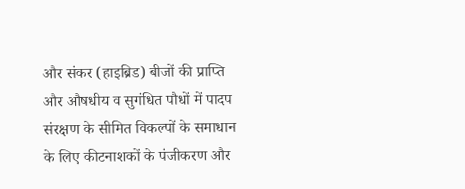और संकर (हाइब्रिड) बीजों की प्राप्ति और औषधीय व सुगंधित पौधों में पादप संरक्षण के सीमित विकल्पों के समाधान के लिए कीटनाशकों के पंजीकरण और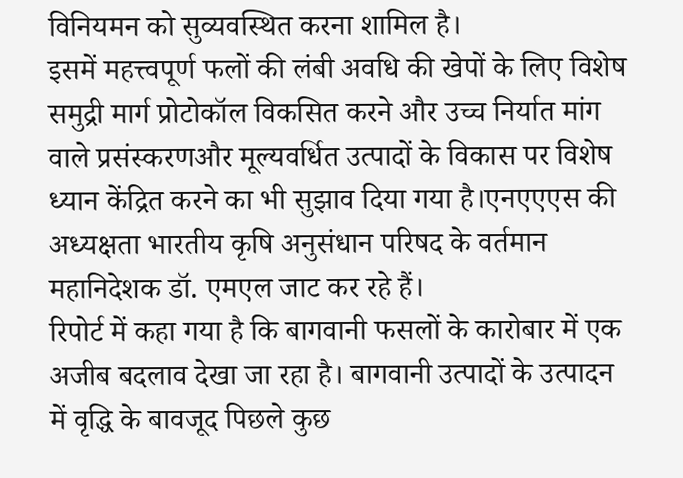विनियमन को सुव्यवस्थित करना शामिल है।
इसमें महत्त्वपूर्ण फलों की लंबी अवधि की खेपों के लिए विशेष समुद्री मार्ग प्रोटोकॉल विकसित करने और उच्च निर्यात मांग वाले प्रसंस्करणऔर मूल्यवर्धित उत्पादों के विकास पर विशेष ध्यान केंद्रित करने का भी सुझाव दिया गया है।एनएएएस की अध्यक्षता भारतीय कृषि अनुसंधान परिषद के वर्तमान महानिदेशक डॉ. एमएल जाट कर रहे हैं।
रिपोर्ट में कहा गया है कि बागवानी फसलों के कारोबार में एक अजीब बदलाव देखा जा रहा है। बागवानी उत्पादों के उत्पादन में वृद्धि के बावजूद पिछले कुछ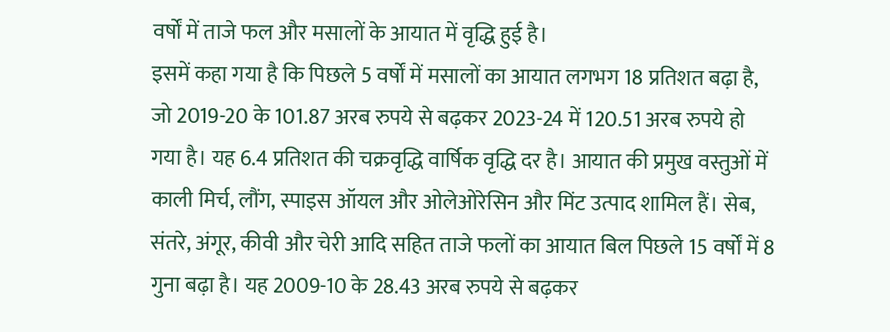वर्षों में ताजे फल और मसालों के आयात में वृद्धि हुई है।
इसमें कहा गया है कि पिछले 5 वर्षों में मसालों का आयात लगभग 18 प्रतिशत बढ़ा है, जो 2019-20 के 101.87 अरब रुपये से बढ़कर 2023-24 में 120.51 अरब रुपये हो गया है। यह 6.4 प्रतिशत की चक्रवृद्धि वार्षिक वृद्धि दर है। आयात की प्रमुख वस्तुओं में काली मिर्च, लौंग, स्पाइस ऑयल और ओलेओरेसिन और मिंट उत्पाद शामिल हैं। सेब, संतरे, अंगूर, कीवी और चेरी आदि सहित ताजे फलों का आयात बिल पिछले 15 वर्षों में 8 गुना बढ़ा है। यह 2009-10 के 28.43 अरब रुपये से बढ़कर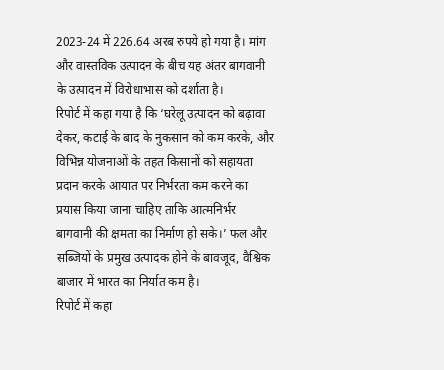2023-24 में 226.64 अरब रुपये हो गया है। मांग और वास्तविक उत्पादन के बीच यह अंतर बागवानी के उत्पादन में विरोधाभास को दर्शाता है।
रिपोर्ट में कहा गया है कि ‘घरेलू उत्पादन को बढ़ावा देकर, कटाई के बाद के नुकसान को कम करके, और विभिन्न योजनाओं के तहत किसानों को सहायता प्रदान करके आयात पर निर्भरता कम करने का प्रयास किया जाना चाहिए ताकि आत्मनिर्भर बागवानी की क्षमता का निर्माण हो सके।’ फल और सब्जियों के प्रमुख उत्पादक होने के बावजूद, वैश्विक बाजार में भारत का निर्यात कम है।
रिपोर्ट में कहा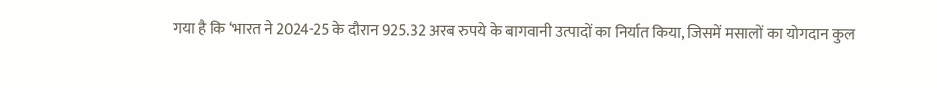गया है कि ‘भारत ने 2024-25 के दौरान 925.32 अरब रुपये के बागवानी उत्पादों का निर्यात किया, जिसमें मसालों का योगदान कुल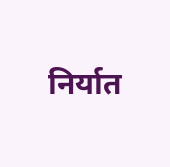निर्यात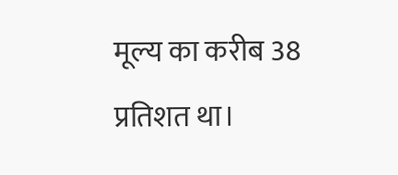मूल्य का करीब 38 प्रतिशत था।